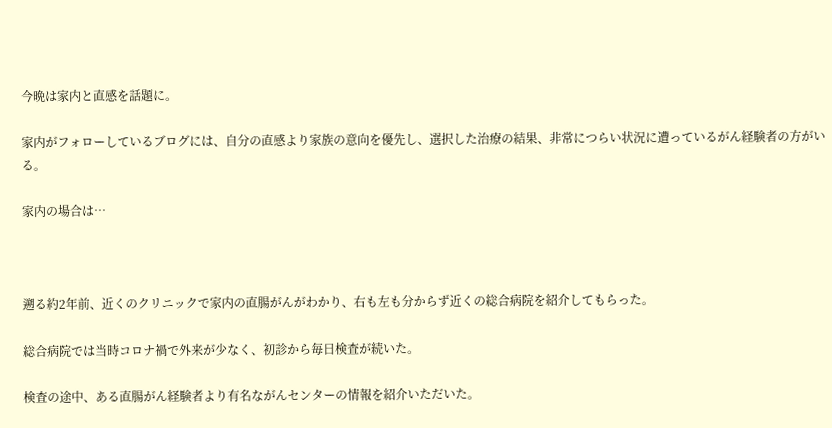今晩は家内と直感を話題に。

家内がフォローしているブログには、自分の直感より家族の意向を優先し、選択した治療の結果、非常につらい状況に遭っているがん経験者の方がいる。

家内の場合は…



遡る約2年前、近くのクリニックで家内の直腸がんがわかり、右も左も分からず近くの総合病院を紹介してもらった。

総合病院では当時コロナ禍で外来が少なく、初診から毎日検査が続いた。

検査の途中、ある直腸がん経験者より有名ながんセンターの情報を紹介いただいた。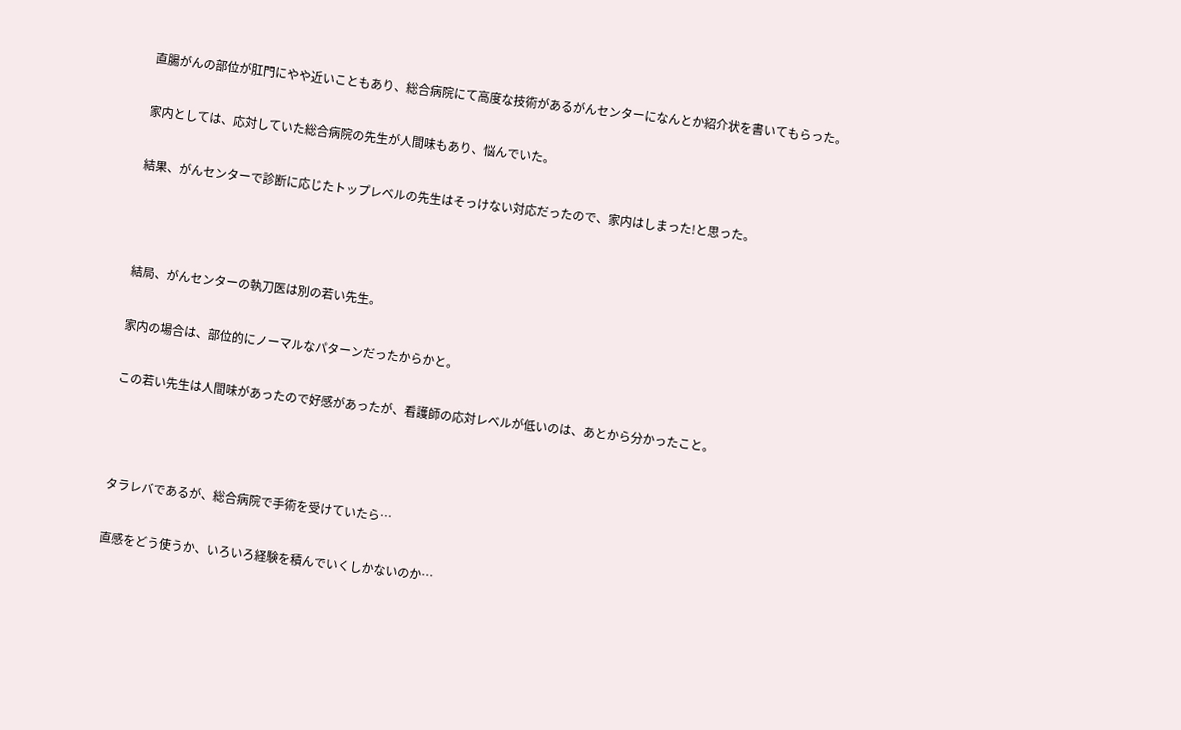直腸がんの部位が肛門にやや近いこともあり、総合病院にて高度な技術があるがんセンターになんとか紹介状を書いてもらった。

家内としては、応対していた総合病院の先生が人間味もあり、悩んでいた。

結果、がんセンターで診断に応じたトップレベルの先生はそっけない対応だったので、家内はしまった!と思った。



結局、がんセンターの執刀医は別の若い先生。

家内の場合は、部位的にノーマルなパターンだったからかと。

この若い先生は人間味があったので好感があったが、看護師の応対レベルが低いのは、あとから分かったこと。



タラレバであるが、総合病院で手術を受けていたら…

直感をどう使うか、いろいろ経験を積んでいくしかないのか…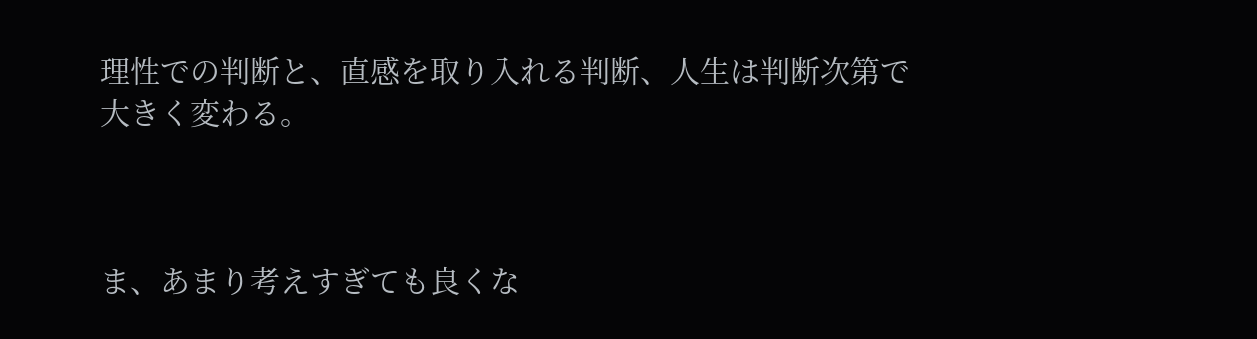理性での判断と、直感を取り入れる判断、人生は判断次第で大きく変わる。



ま、あまり考えすぎても良くな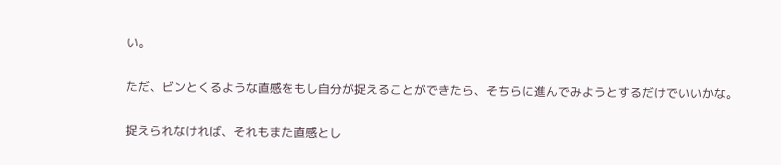い。

ただ、ビンとくるような直感をもし自分が捉えることができたら、そちらに進んでみようとするだけでいいかな。

捉えられなければ、それもまた直感とし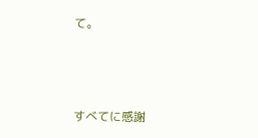て。



すべてに感謝